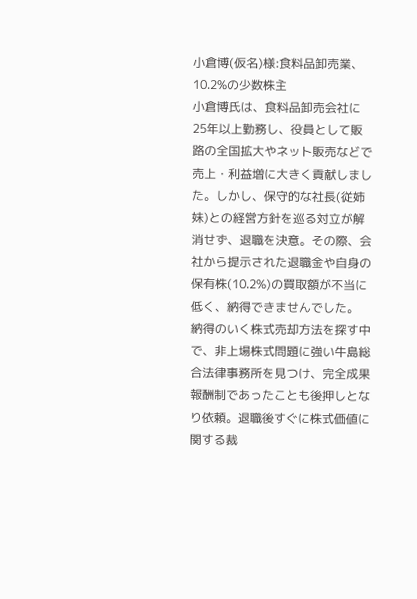小倉博(仮名)様:食料品卸売業、10.2%の少数株主
小倉博氏は、食料品卸売会社に25年以上勤務し、役員として販路の全国拡大やネット販売などで売上・利益増に大きく貢献しました。しかし、保守的な社長(従姉妹)との経営方針を巡る対立が解消せず、退職を決意。その際、会社から提示された退職金や自身の保有株(10.2%)の買取額が不当に低く、納得できませんでした。
納得のいく株式売却方法を探す中で、非上場株式問題に強い牛島総合法律事務所を見つけ、完全成果報酬制であったことも後押しとなり依頼。退職後すぐに株式価値に関する裁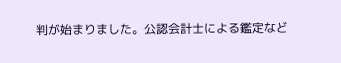判が始まりました。公認会計士による鑑定など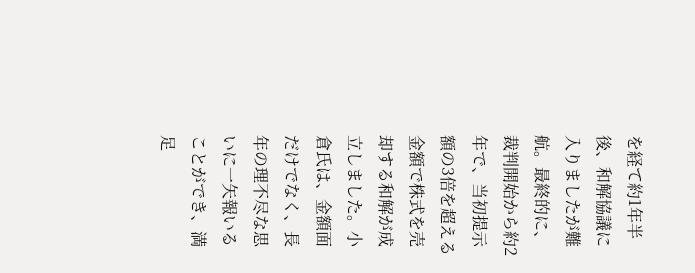を経て約1年半後、和解協議に入りましたが難航。最終的に、裁判開始から約2年で、当初提示額の3倍を超える金額で株式を売却する和解が成立しました。小倉氏は、金額面だけでなく、長年の理不尽な思いに一矢報いることができ、満足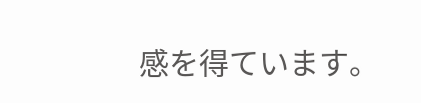感を得ています。